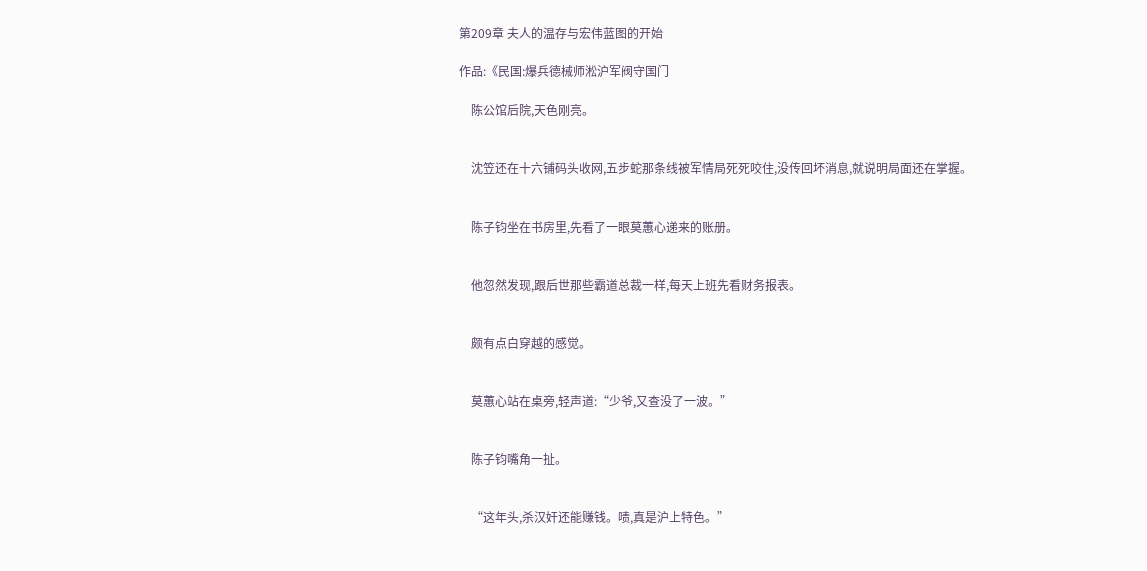第209章 夫人的温存与宏伟蓝图的开始

作品:《民国:爆兵德械师淞沪军阀守国门

    陈公馆后院,天色刚亮。


    沈笠还在十六铺码头收网,五步蛇那条线被军情局死死咬住,没传回坏消息,就说明局面还在掌握。


    陈子钧坐在书房里,先看了一眼莫蕙心递来的账册。


    他忽然发现,跟后世那些霸道总裁一样,每天上班先看财务报表。


    颇有点白穿越的感觉。


    莫蕙心站在桌旁,轻声道:“少爷,又查没了一波。”


    陈子钧嘴角一扯。


    “这年头,杀汉奸还能赚钱。啧,真是沪上特色。”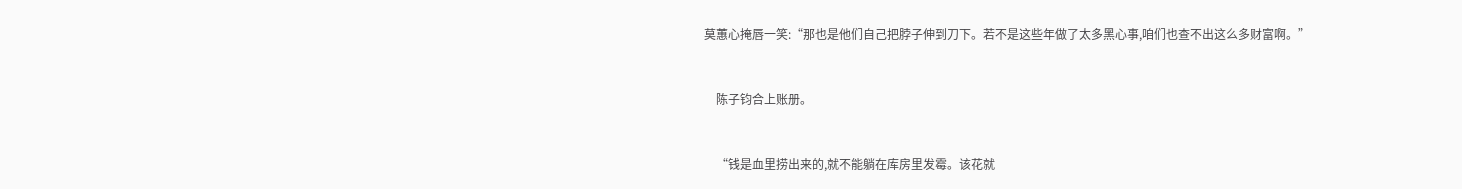莫蕙心掩唇一笑:“那也是他们自己把脖子伸到刀下。若不是这些年做了太多黑心事,咱们也查不出这么多财富啊。”


    陈子钧合上账册。


    “钱是血里捞出来的,就不能躺在库房里发霉。该花就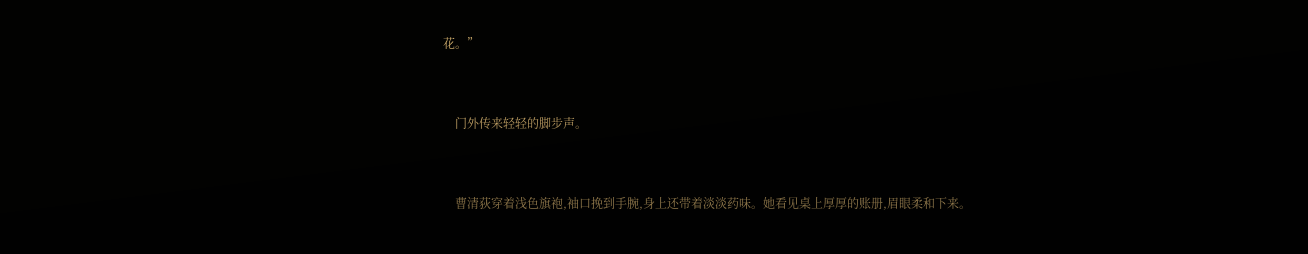花。”


    门外传来轻轻的脚步声。


    曹清荻穿着浅色旗袍,袖口挽到手腕,身上还带着淡淡药味。她看见桌上厚厚的账册,眉眼柔和下来。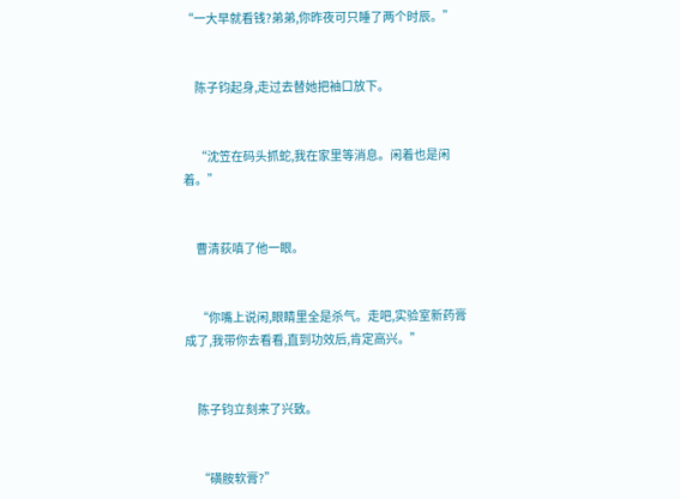“一大早就看钱?弟弟,你昨夜可只睡了两个时辰。”


    陈子钧起身,走过去替她把袖口放下。


    “沈笠在码头抓蛇,我在家里等消息。闲着也是闲着。”


    曹清荻嗔了他一眼。


    “你嘴上说闲,眼睛里全是杀气。走吧,实验室新药膏成了,我带你去看看,直到功效后,肯定高兴。”


    陈子钧立刻来了兴致。


    “磺胺软膏?”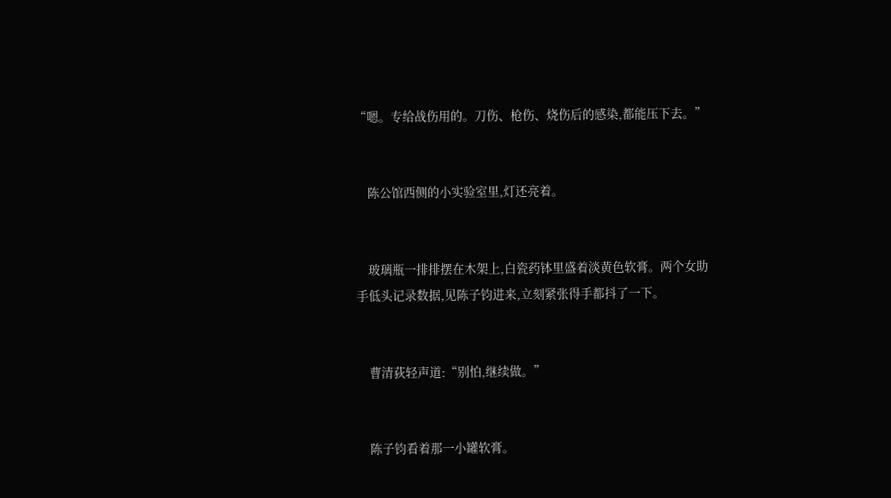“嗯。专给战伤用的。刀伤、枪伤、烧伤后的感染,都能压下去。”


    陈公馆西侧的小实验室里,灯还亮着。


    玻璃瓶一排排摆在木架上,白瓷药钵里盛着淡黄色软膏。两个女助手低头记录数据,见陈子钧进来,立刻紧张得手都抖了一下。


    曹清荻轻声道:“别怕,继续做。”


    陈子钧看着那一小罐软膏。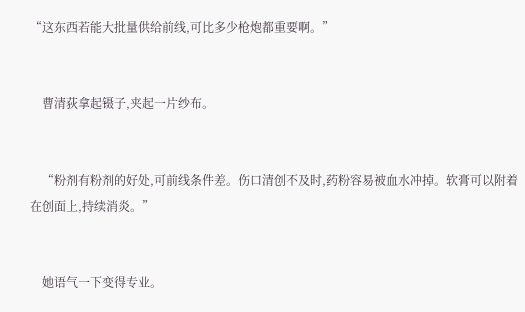“这东西若能大批量供给前线,可比多少枪炮都重要啊。”


    曹清荻拿起镊子,夹起一片纱布。


    “粉剂有粉剂的好处,可前线条件差。伤口清创不及时,药粉容易被血水冲掉。软膏可以附着在创面上,持续消炎。”


    她语气一下变得专业。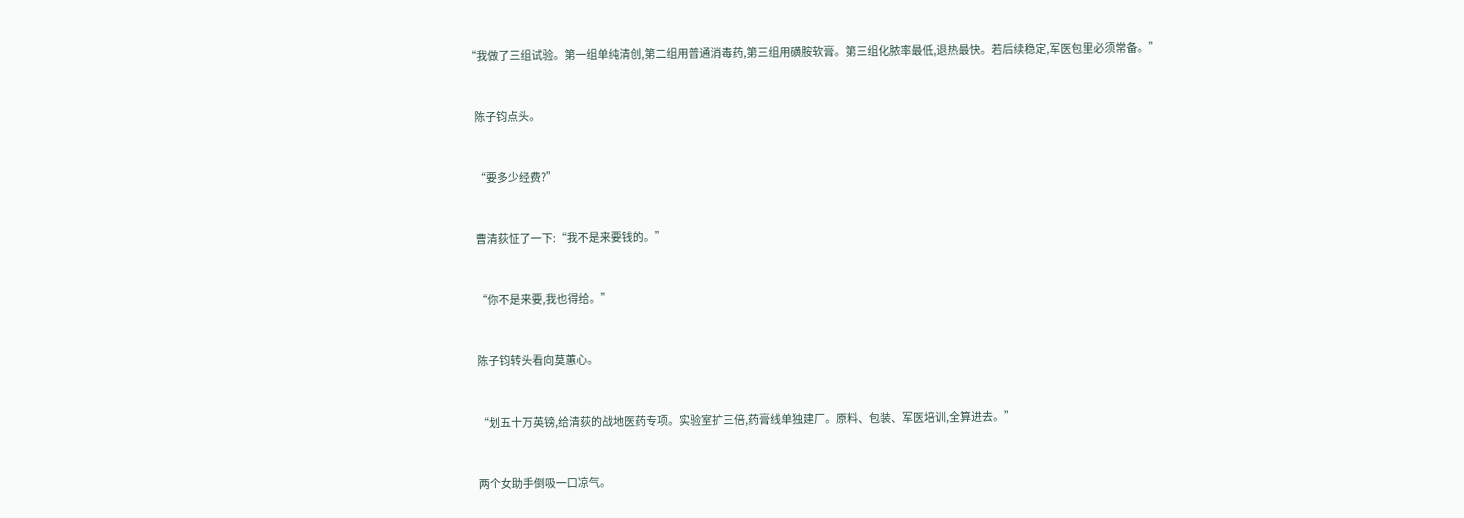“我做了三组试验。第一组单纯清创,第二组用普通消毒药,第三组用磺胺软膏。第三组化脓率最低,退热最快。若后续稳定,军医包里必须常备。”


    陈子钧点头。


    “要多少经费?”


    曹清荻怔了一下:“我不是来要钱的。”


    “你不是来要,我也得给。”


    陈子钧转头看向莫蕙心。


    “划五十万英镑,给清荻的战地医药专项。实验室扩三倍,药膏线单独建厂。原料、包装、军医培训,全算进去。”


    两个女助手倒吸一口凉气。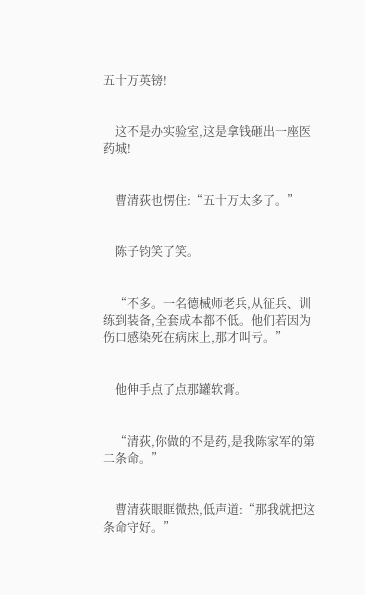五十万英镑!


    这不是办实验室,这是拿钱砸出一座医药城!


    曹清荻也愣住:“五十万太多了。”


    陈子钧笑了笑。


    “不多。一名德械师老兵,从征兵、训练到装备,全套成本都不低。他们若因为伤口感染死在病床上,那才叫亏。”


    他伸手点了点那罐软膏。


    “清荻,你做的不是药,是我陈家军的第二条命。”


    曹清荻眼眶微热,低声道:“那我就把这条命守好。”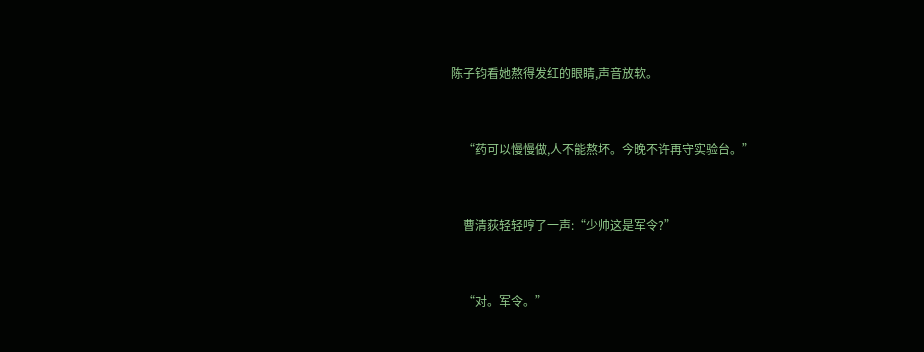陈子钧看她熬得发红的眼睛,声音放软。


    “药可以慢慢做,人不能熬坏。今晚不许再守实验台。”


    曹清荻轻轻哼了一声:“少帅这是军令?”


    “对。军令。”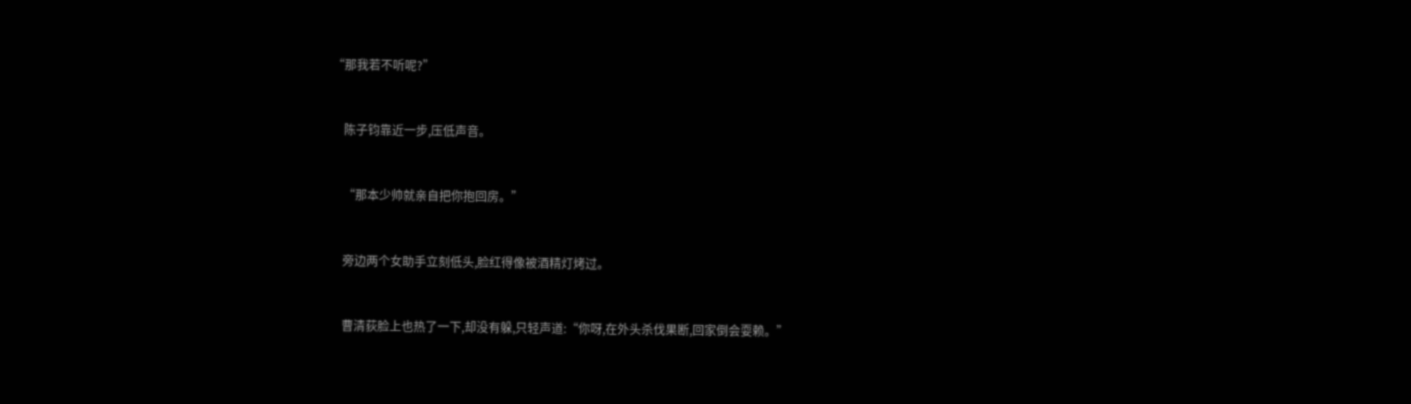“那我若不听呢?”


    陈子钧靠近一步,压低声音。


    “那本少帅就亲自把你抱回房。”


    旁边两个女助手立刻低头,脸红得像被酒精灯烤过。


    曹清荻脸上也热了一下,却没有躲,只轻声道:“你呀,在外头杀伐果断,回家倒会耍赖。”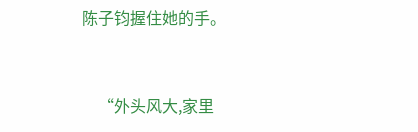陈子钧握住她的手。


    “外头风大,家里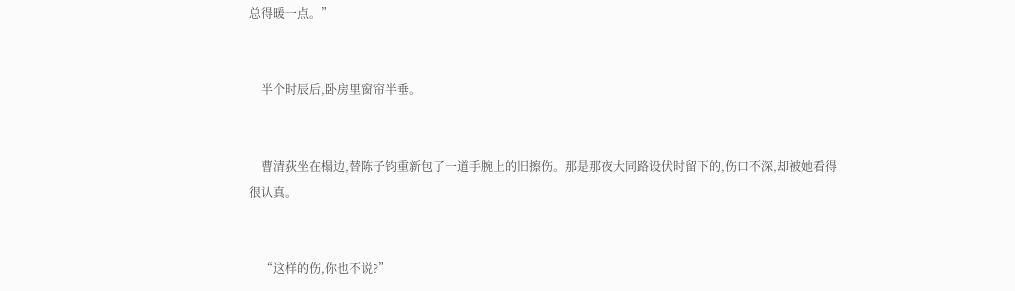总得暖一点。”


    半个时辰后,卧房里窗帘半垂。


    曹清荻坐在榻边,替陈子钧重新包了一道手腕上的旧擦伤。那是那夜大同路设伏时留下的,伤口不深,却被她看得很认真。


    “这样的伤,你也不说?”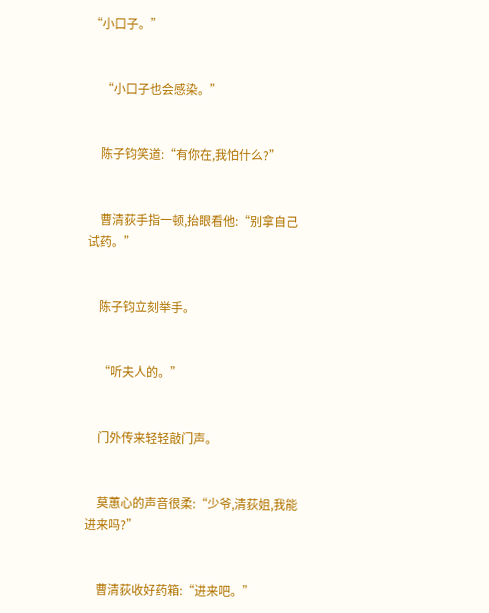“小口子。”


    “小口子也会感染。”


    陈子钧笑道:“有你在,我怕什么?”


    曹清荻手指一顿,抬眼看他:“别拿自己试药。”


    陈子钧立刻举手。


    “听夫人的。”


    门外传来轻轻敲门声。


    莫蕙心的声音很柔:“少爷,清荻姐,我能进来吗?”


    曹清荻收好药箱:“进来吧。”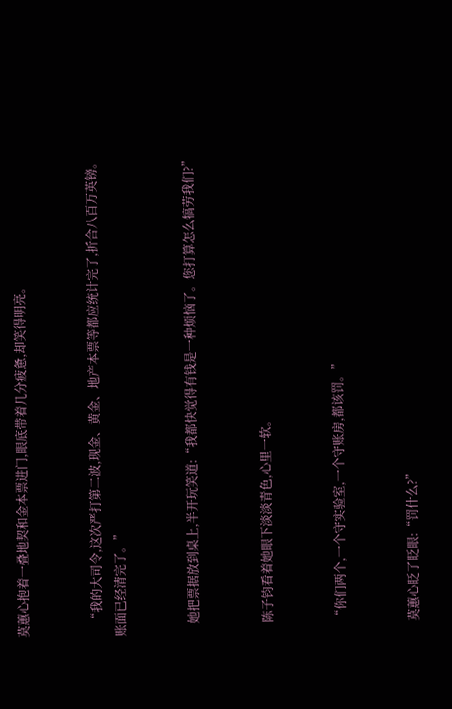莫蕙心抱着一叠地契和金本票进门,眼底带着几分疲惫,却笑得明亮。


    “我的大司令,这次严打第二波,现金、黄金、地产本票等都应统计完了,折合八百万英镑。账面已经清完了。”


    她把票据放到桌上,半开玩笑道:“我都快觉得有钱是一种烦恼了。您打算怎么犒劳我们?”


    陈子钧看着她眼下淡淡青色,心里一软。


    “你们两个,一个守实验室,一个守账房,都该罚。”


    莫蕙心眨了眨眼:“罚什么?”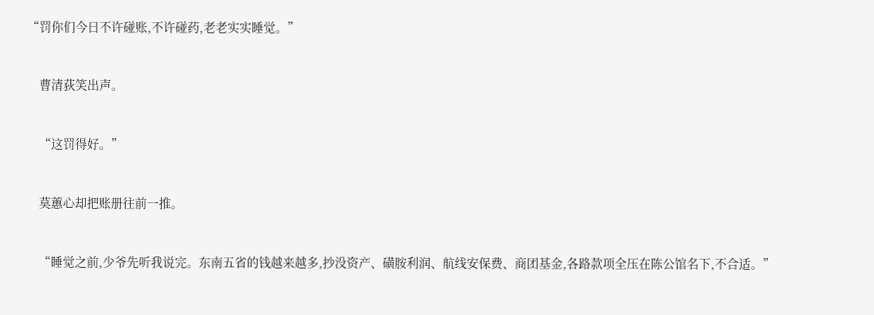“罚你们今日不许碰账,不许碰药,老老实实睡觉。”


    曹清荻笑出声。


    “这罚得好。”


    莫蕙心却把账册往前一推。


    “睡觉之前,少爷先听我说完。东南五省的钱越来越多,抄没资产、磺胺利润、航线安保费、商团基金,各路款项全压在陈公馆名下,不合适。”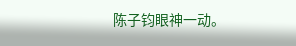陈子钧眼神一动。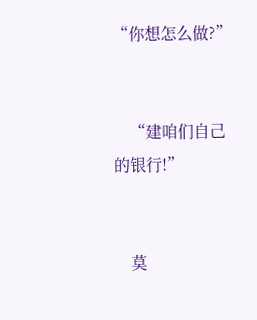“你想怎么做?”


    “建咱们自己的银行!”


    莫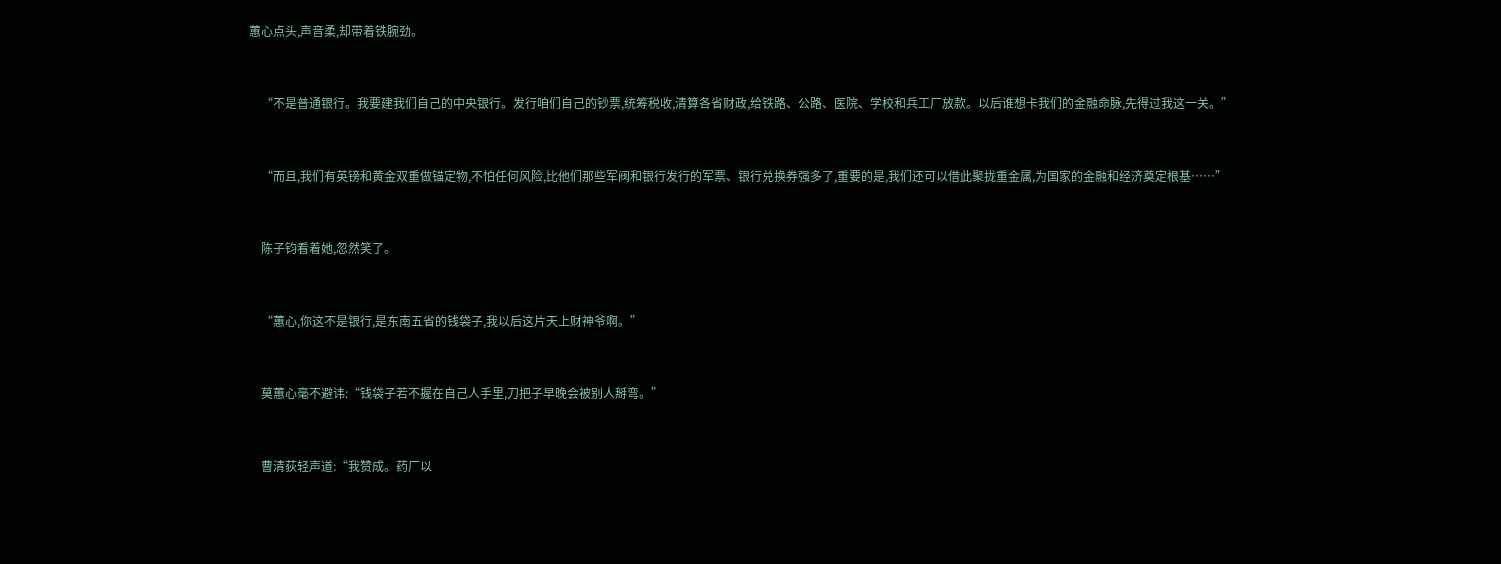蕙心点头,声音柔,却带着铁腕劲。


    “不是普通银行。我要建我们自己的中央银行。发行咱们自己的钞票,统筹税收,清算各省财政,给铁路、公路、医院、学校和兵工厂放款。以后谁想卡我们的金融命脉,先得过我这一关。”


    “而且,我们有英镑和黄金双重做锚定物,不怕任何风险,比他们那些军阀和银行发行的军票、银行兑换券强多了,重要的是,我们还可以借此聚拢重金属,为国家的金融和经济奠定根基……”


    陈子钧看着她,忽然笑了。


    “蕙心,你这不是银行,是东南五省的钱袋子,我以后这片天上财神爷啊。”


    莫蕙心毫不避讳:“钱袋子若不握在自己人手里,刀把子早晚会被别人掰弯。”


    曹清荻轻声道:“我赞成。药厂以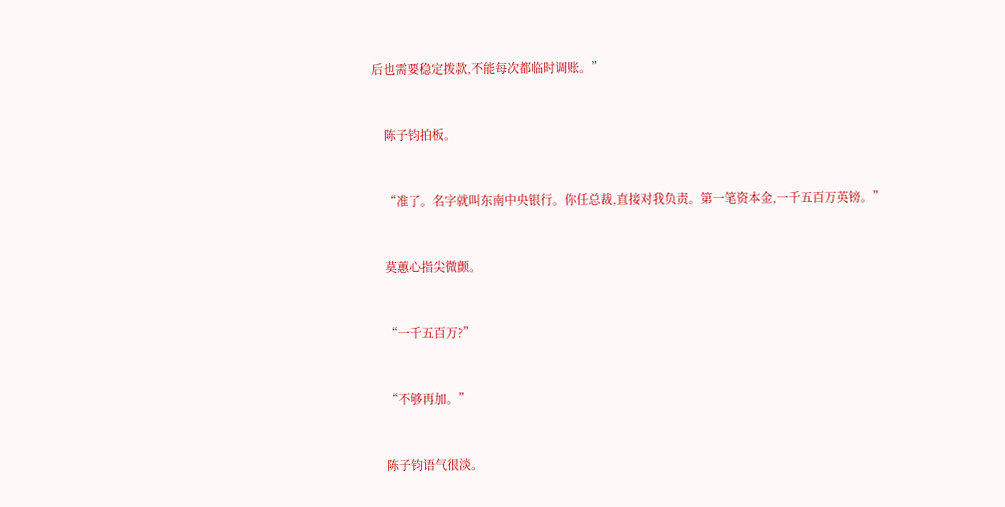后也需要稳定拨款,不能每次都临时调账。”


    陈子钧拍板。


    “准了。名字就叫东南中央银行。你任总裁,直接对我负责。第一笔资本金,一千五百万英镑。”


    莫蕙心指尖微颤。


    “一千五百万?”


    “不够再加。”


    陈子钧语气很淡。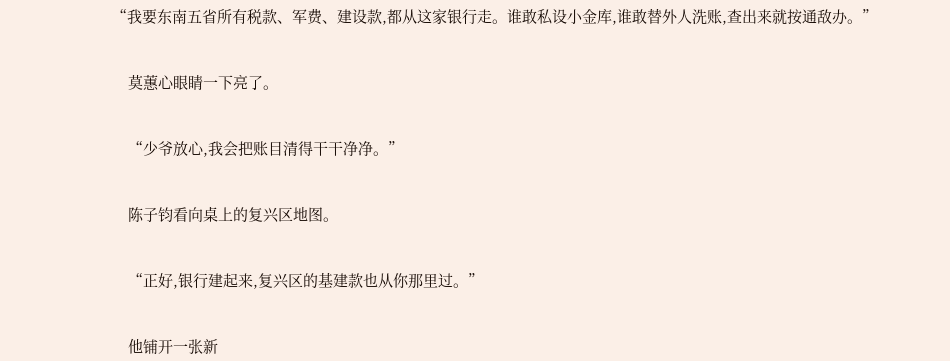“我要东南五省所有税款、军费、建设款,都从这家银行走。谁敢私设小金库,谁敢替外人洗账,查出来就按通敌办。”


    莫蕙心眼睛一下亮了。


    “少爷放心,我会把账目清得干干净净。”


    陈子钧看向桌上的复兴区地图。


    “正好,银行建起来,复兴区的基建款也从你那里过。”


    他铺开一张新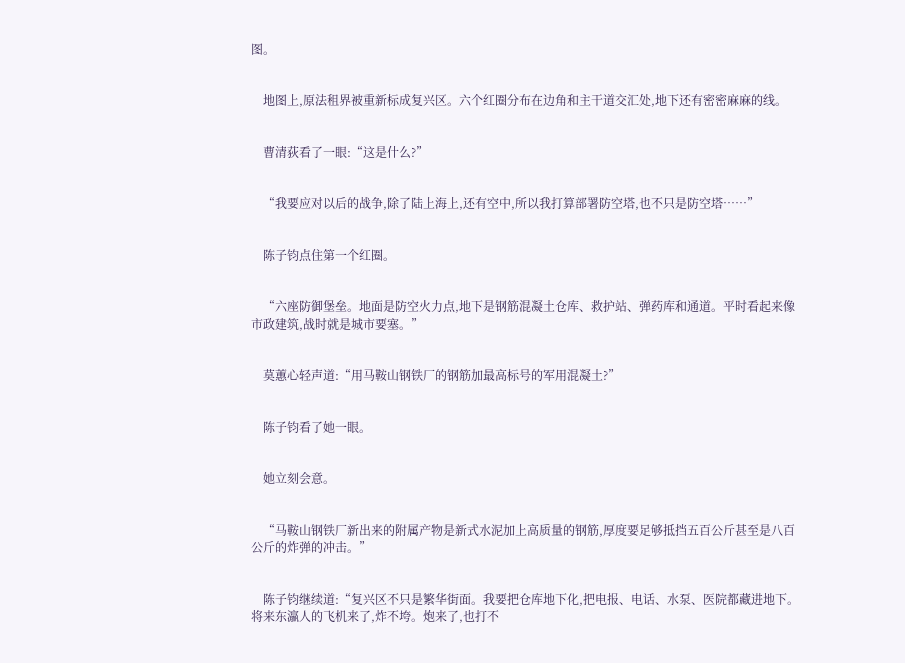图。


    地图上,原法租界被重新标成复兴区。六个红圈分布在边角和主干道交汇处,地下还有密密麻麻的线。


    曹清荻看了一眼:“这是什么?”


    “我要应对以后的战争,除了陆上海上,还有空中,所以我打算部署防空塔,也不只是防空塔……”


    陈子钧点住第一个红圈。


    “六座防御堡垒。地面是防空火力点,地下是钢筋混凝土仓库、救护站、弹药库和通道。平时看起来像市政建筑,战时就是城市要塞。”


    莫蕙心轻声道:“用马鞍山钢铁厂的钢筋加最高标号的军用混凝土?”


    陈子钧看了她一眼。


    她立刻会意。


    “马鞍山钢铁厂新出来的附属产物是新式水泥加上高质量的钢筋,厚度要足够抵挡五百公斤甚至是八百公斤的炸弹的冲击。”


    陈子钧继续道:“复兴区不只是繁华街面。我要把仓库地下化,把电报、电话、水泵、医院都藏进地下。将来东瀛人的飞机来了,炸不垮。炮来了,也打不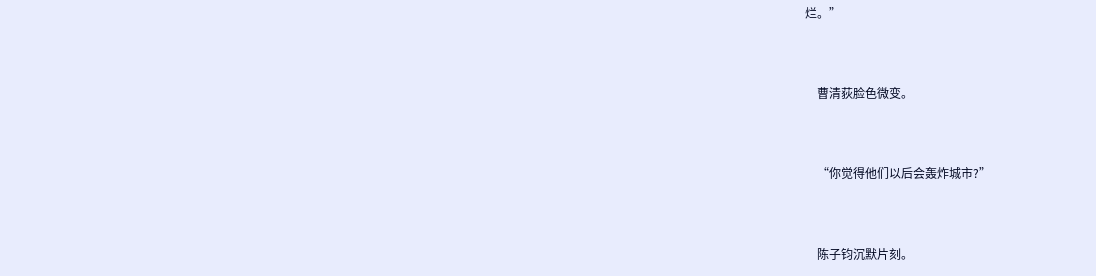烂。”


    曹清荻脸色微变。


    “你觉得他们以后会轰炸城市?”


    陈子钧沉默片刻。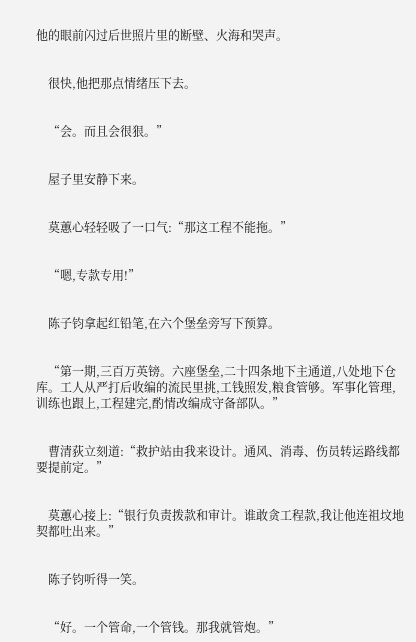他的眼前闪过后世照片里的断壁、火海和哭声。


    很快,他把那点情绪压下去。


    “会。而且会很狠。”


    屋子里安静下来。


    莫蕙心轻轻吸了一口气:“那这工程不能拖。”


    “嗯,专款专用!”


    陈子钧拿起红铅笔,在六个堡垒旁写下预算。


    “第一期,三百万英镑。六座堡垒,二十四条地下主通道,八处地下仓库。工人从严打后收编的流民里挑,工钱照发,粮食管够。军事化管理,训练也跟上,工程建完,酌情改编成守备部队。”


    曹清荻立刻道:“救护站由我来设计。通风、消毒、伤员转运路线都要提前定。”


    莫蕙心接上:“银行负责拨款和审计。谁敢贪工程款,我让他连祖坟地契都吐出来。”


    陈子钧听得一笑。


    “好。一个管命,一个管钱。那我就管炮。”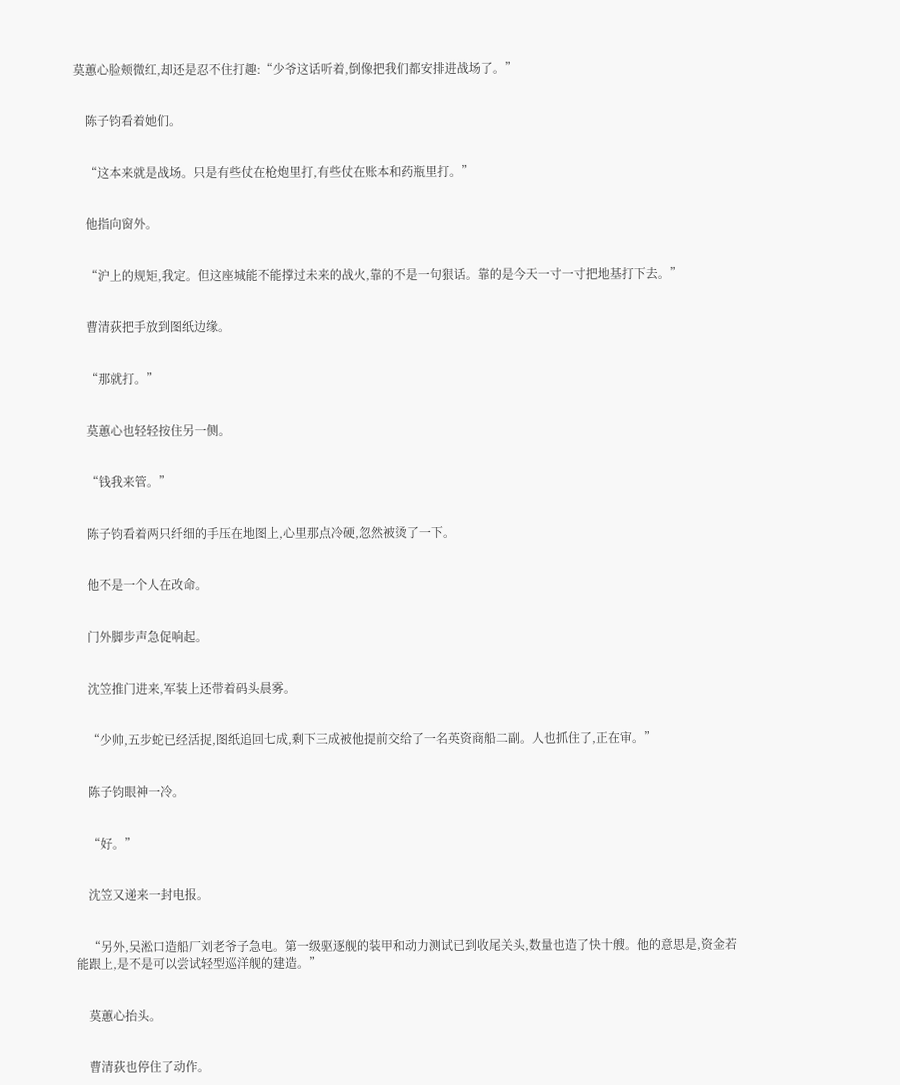莫蕙心脸颊微红,却还是忍不住打趣:“少爷这话听着,倒像把我们都安排进战场了。”


    陈子钧看着她们。


    “这本来就是战场。只是有些仗在枪炮里打,有些仗在账本和药瓶里打。”


    他指向窗外。


    “沪上的规矩,我定。但这座城能不能撑过未来的战火,靠的不是一句狠话。靠的是今天一寸一寸把地基打下去。”


    曹清荻把手放到图纸边缘。


    “那就打。”


    莫蕙心也轻轻按住另一侧。


    “钱我来管。”


    陈子钧看着两只纤细的手压在地图上,心里那点冷硬,忽然被烫了一下。


    他不是一个人在改命。


    门外脚步声急促响起。


    沈笠推门进来,军装上还带着码头晨雾。


    “少帅,五步蛇已经活捉,图纸追回七成,剩下三成被他提前交给了一名英资商船二副。人也抓住了,正在审。”


    陈子钧眼神一冷。


    “好。”


    沈笠又递来一封电报。


    “另外,吴淞口造船厂刘老爷子急电。第一级驱逐舰的装甲和动力测试已到收尾关头,数量也造了快十艘。他的意思是,资金若能跟上,是不是可以尝试轻型巡洋舰的建造。”


    莫蕙心抬头。


    曹清荻也停住了动作。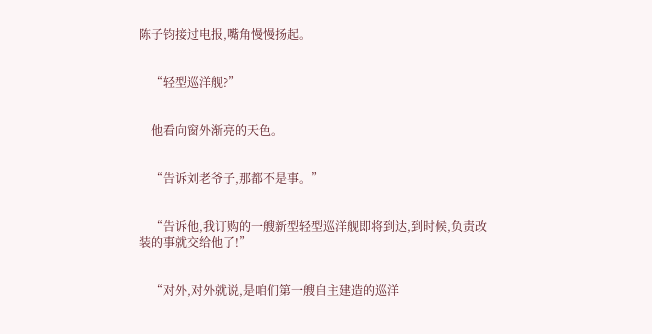陈子钧接过电报,嘴角慢慢扬起。


    “轻型巡洋舰?”


    他看向窗外渐亮的天色。


    “告诉刘老爷子,那都不是事。”


    “告诉他,我订购的一艘新型轻型巡洋舰即将到达,到时候,负责改装的事就交给他了!”


    “对外,对外就说,是咱们第一艘自主建造的巡洋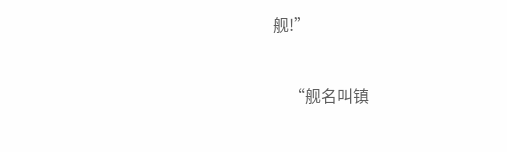舰!”


    “舰名叫镇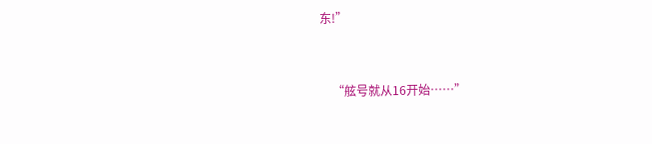东!”


    “舷号就从16开始……”